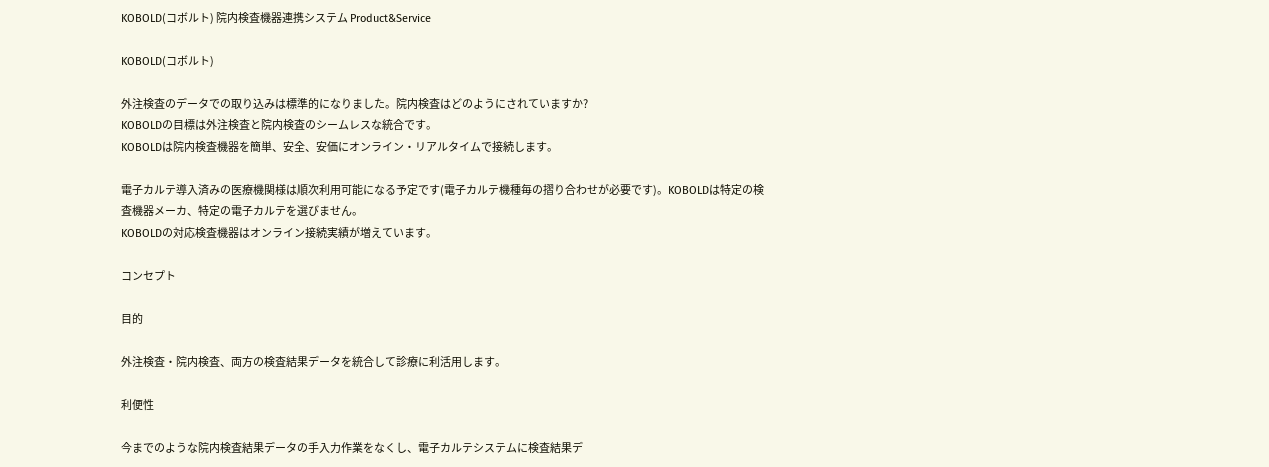KOBOLD(コボルト) 院内検査機器連携システム Product&Service

KOBOLD(コボルト)

外注検査のデータでの取り込みは標準的になりました。院内検査はどのようにされていますか?
KOBOLDの目標は外注検査と院内検査のシームレスな統合です。
KOBOLDは院内検査機器を簡単、安全、安価にオンライン・リアルタイムで接続します。

電子カルテ導入済みの医療機関様は順次利用可能になる予定です(電子カルテ機種毎の摺り合わせが必要です)。KOBOLDは特定の検査機器メーカ、特定の電子カルテを選びません。
KOBOLDの対応検査機器はオンライン接続実績が増えています。

コンセプト

目的

外注検査・院内検査、両方の検査結果データを統合して診療に利活用します。

利便性

今までのような院内検査結果データの手入力作業をなくし、電子カルテシステムに検査結果デ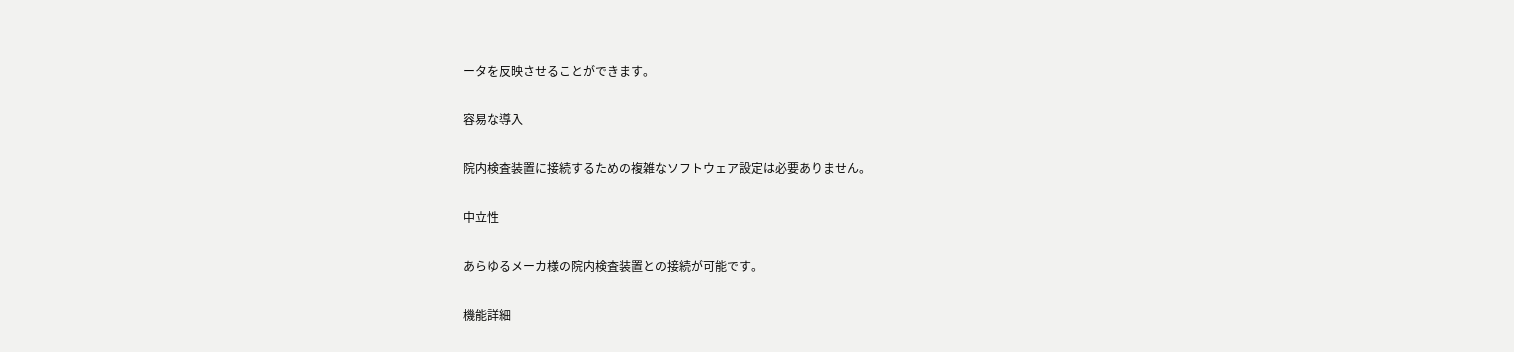ータを反映させることができます。

容易な導入

院内検査装置に接続するための複雑なソフトウェア設定は必要ありません。

中立性

あらゆるメーカ様の院内検査装置との接続が可能です。

機能詳細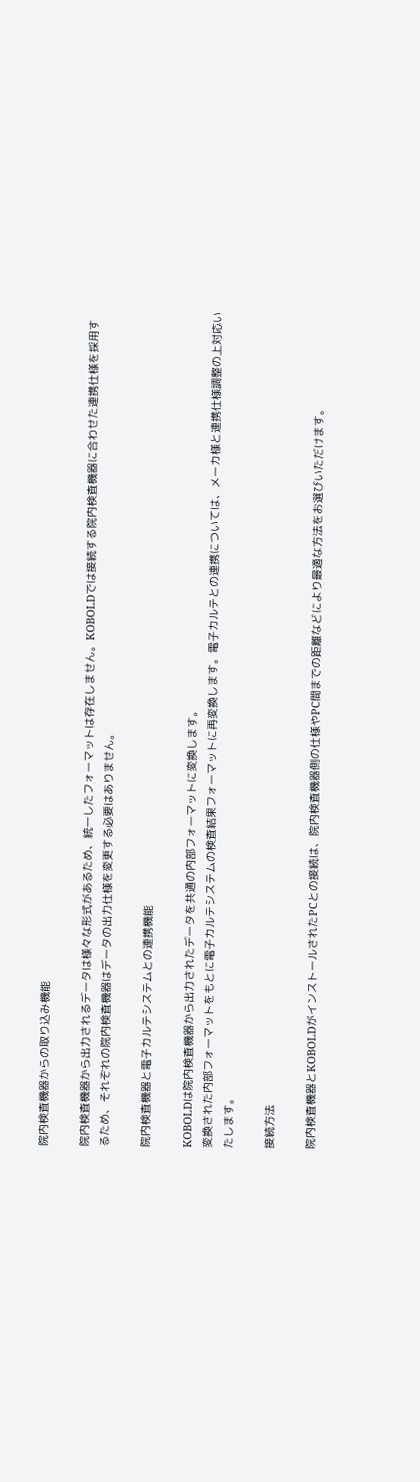院内検査機器からの取り込み機能

院内検査機器から出力されるデータは様々な形式があるため、統一したフォーマットは存在しません。KOBOLDでは接続する院内検査機器に合わせた連携仕様を採用するため、それぞれの院内検査機器はデータの出力仕様を変更する必要はありません。

院内検査機器と電子カルテシステムとの連携機能

KOBOLDは院内検査機器から出力されたデータを共通の内部フォーマットに変換します。
変換された内部フォーマットをもとに電子カルテシステムの検査結果フォーマットに再変換します。電子カルテとの連携については、メーカ様と連携仕様調整の上対応いたします。

接続方法

院内検査機器とKOBOLDがインストールされたPCとの接続は、院内検査機器側の仕様やPC間までの距離などにより最適な方法をお選びいただけます。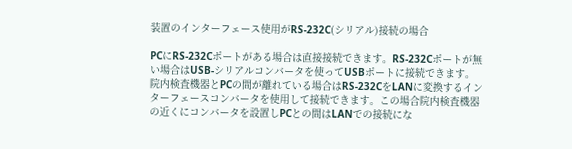装置のインターフェース使用がRS-232C(シリアル)接続の場合

PCにRS-232Cポートがある場合は直接接続できます。RS-232Cポートが無い場合はUSB-シリアルコンバータを使ってUSBポートに接続できます。
院内検査機器とPCの間が離れている場合はRS-232CをLANに変換するインターフェースコンバータを使用して接続できます。この場合院内検査機器の近くにコンバータを設置しPCとの間はLANでの接続にな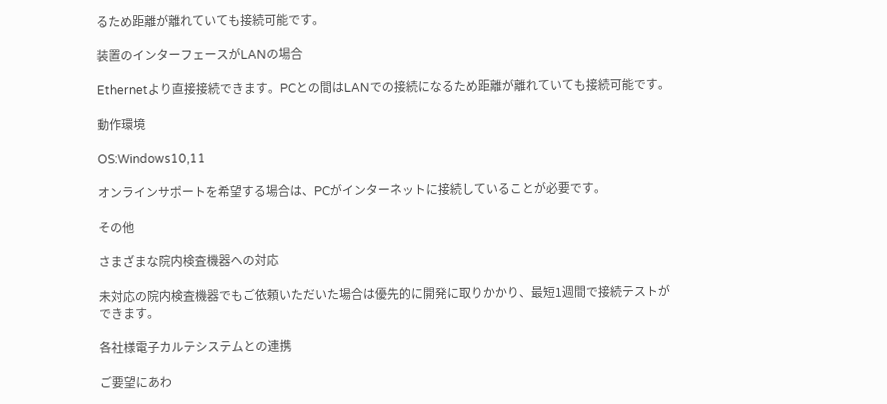るため距離が離れていても接続可能です。

装置のインターフェースがLANの場合

Ethernetより直接接続できます。PCとの間はLANでの接続になるため距離が離れていても接続可能です。

動作環境

OS:Windows10,11

オンラインサポートを希望する場合は、PCがインターネットに接続していることが必要です。

その他

さまざまな院内検査機器への対応

未対応の院内検査機器でもご依頼いただいた場合は優先的に開発に取りかかり、最短1週間で接続テストができます。

各社様電子カルテシステムとの連携

ご要望にあわ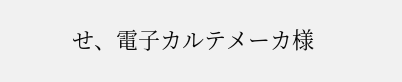せ、電子カルテメーカ様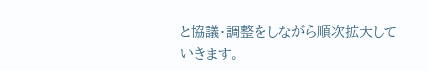と協議・調整をしながら順次拡大していきます。